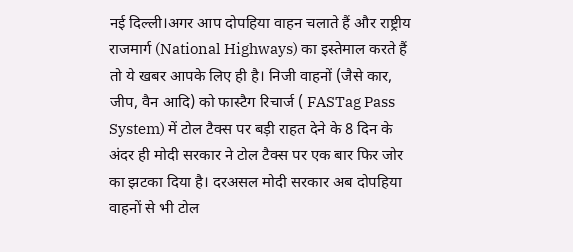नई दिल्ली।अगर आप दोपहिया वाहन चलाते हैं और राष्ट्रीय राजमार्ग (National Highways) का इस्तेमाल करते हैं तो ये खबर आपके लिए ही है। निजी वाहनों (जैसे कार, जीप, वैन आदि) को फास्टैग रिचार्ज ( FASTag Pass System) में टोल टैक्स पर बड़ी राहत देने के 8 दिन के अंदर ही मोदी सरकार ने टोल टैक्स पर एक बार फिर जोर का झटका दिया है। दरअसल मोदी सरकार अब दोपहिया वाहनों से भी टोल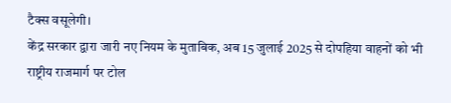टैक्स वसूलेगी।
केंद्र सरकार द्वारा जारी नए नियम के मुताबिक, अब 15 जुलाई 2025 से दोपहिया वाहनों को भी राष्ट्रीय राजमार्ग पर टोल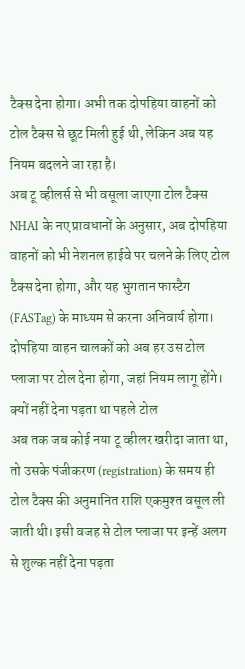टैक्स देना होगा। अभी तक दोपहिया वाहनों को टोल टैक्स से छूट मिली हुई थी, लेकिन अब यह नियम बदलने जा रहा है।
अब टू व्हीलर्स से भी वसूला जाएगा टोल टैक्स
NHAI के नए प्रावधानों के अनुसार, अब दोपहिया वाहनों को भी नेशनल हाईवे पर चलने के लिए टोल टैक्स देना होगा, और यह भुगतान फास्टैग (FASTag) के माध्यम से करना अनिवार्य होगा। दोपहिया वाहन चालकों को अब हर उस टोल प्लाजा पर टोल देना होगा, जहां नियम लागू होंगे।
क्यों नहीं देना पड़ता था पहले टोल
अब तक जब कोई नया टू व्हीलर खरीदा जाता था, तो उसके पंजीकरण (registration) के समय ही टोल टैक्स की अनुमानित राशि एकमुश्त वसूल ली जाती थी। इसी वजह से टोल प्लाजा पर इन्हें अलग से शुल्क नहीं देना पड़ता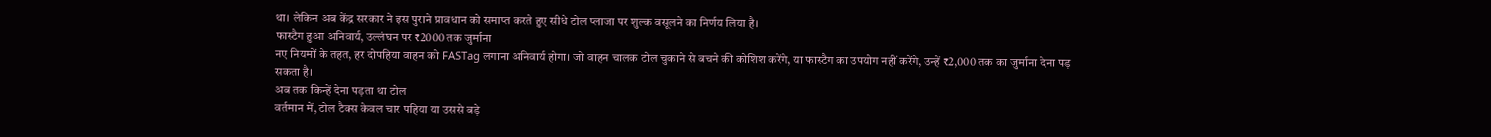था। लेकिन अब केंद्र सरकार ने इस पुराने प्रावधान को समाप्त करते हुए सीधे टोल प्लाजा पर शुल्क वसूलने का निर्णय लिया है।
फास्टैग हुआ अनिवार्य, उल्लंघन पर ₹2000 तक जुर्माना
नए नियमों के तहत, हर दोपहिया वाहन को FASTag लगाना अनिवार्य होगा। जो वाहन चालक टोल चुकाने से बचने की कोशिश करेंगे, या फास्टैग का उपयोग नहीं करेंगे, उन्हें ₹2,000 तक का जुर्माना देना पड़ सकता है।
अब तक किन्हें देना पड़ता था टोल
वर्तमान में, टोल टैक्स केवल चार पहिया या उससे बड़े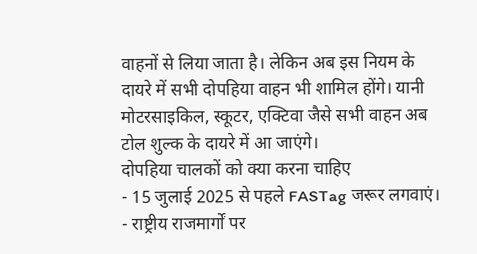वाहनों से लिया जाता है। लेकिन अब इस नियम के दायरे में सभी दोपहिया वाहन भी शामिल होंगे। यानी मोटरसाइकिल, स्कूटर, एक्टिवा जैसे सभी वाहन अब टोल शुल्क के दायरे में आ जाएंगे।
दोपहिया चालकों को क्या करना चाहिए
- 15 जुलाई 2025 से पहले FASTag जरूर लगवाएं।
- राष्ट्रीय राजमार्गों पर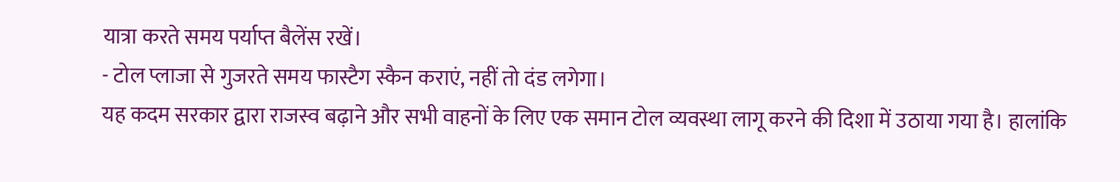यात्रा करते समय पर्याप्त बैलेंस रखें।
- टोल प्लाजा से गुजरते समय फास्टैग स्कैन कराएं, नहीं तो दंड लगेगा।
यह कदम सरकार द्वारा राजस्व बढ़ाने और सभी वाहनों के लिए एक समान टोल व्यवस्था लागू करने की दिशा में उठाया गया है। हालांकि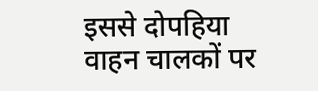इससे दोपहिया वाहन चालकों पर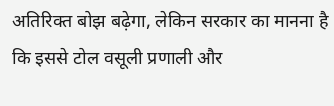अतिरिक्त बोझ बढ़ेगा, लेकिन सरकार का मानना है कि इससे टोल वसूली प्रणाली और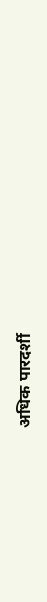अधिक पारदर्शी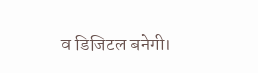व डिजिटल बनेगी।